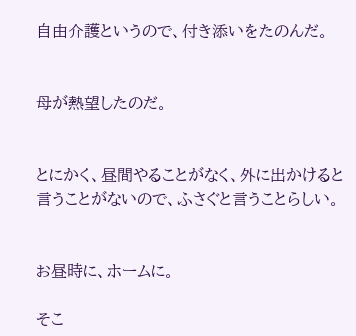自由介護というので、付き添いをたのんだ。


母が熱望したのだ。


とにかく、昼間やることがなく、外に出かけると言うことがないので、ふさぐと言うことらしい。


お昼時に、ホームに。

そこ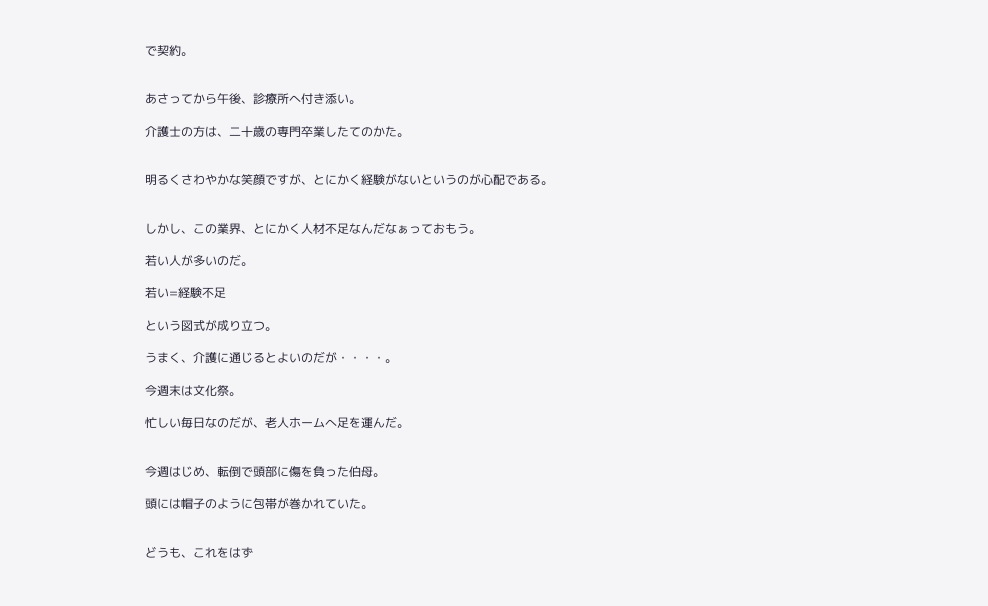で契約。


あさってから午後、診療所へ付き添い。

介護士の方は、二十歳の専門卒業したてのかた。


明るくさわやかな笑顔ですが、とにかく経験がないというのが心配である。


しかし、この業界、とにかく人材不足なんだなぁっておもう。

若い人が多いのだ。

若い=経験不足

という図式が成り立つ。

うまく、介護に通じるとよいのだが・・・・。

今週末は文化祭。

忙しい毎日なのだが、老人ホームへ足を運んだ。


今週はじめ、転倒で頭部に傷を負った伯母。

頭には帽子のように包帯が巻かれていた。


どうも、これをはず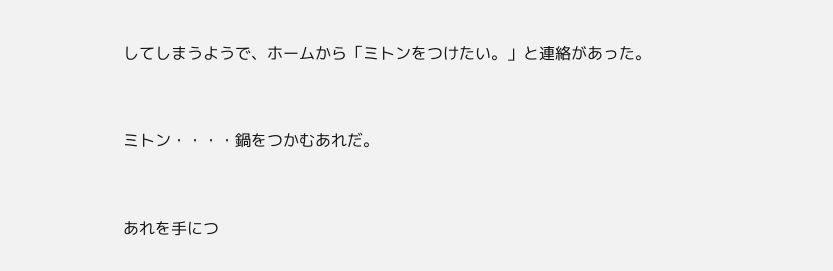してしまうようで、ホームから「ミトンをつけたい。」と連絡があった。


ミトン・・・・鍋をつかむあれだ。


あれを手につ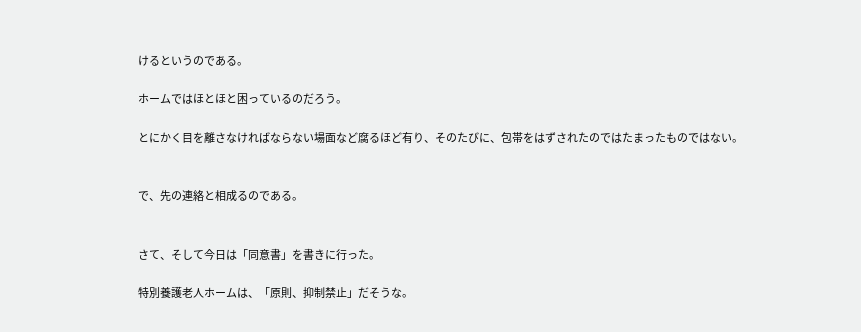けるというのである。

ホームではほとほと困っているのだろう。

とにかく目を離さなければならない場面など腐るほど有り、そのたびに、包帯をはずされたのではたまったものではない。


で、先の連絡と相成るのである。


さて、そして今日は「同意書」を書きに行った。

特別養護老人ホームは、「原則、抑制禁止」だそうな。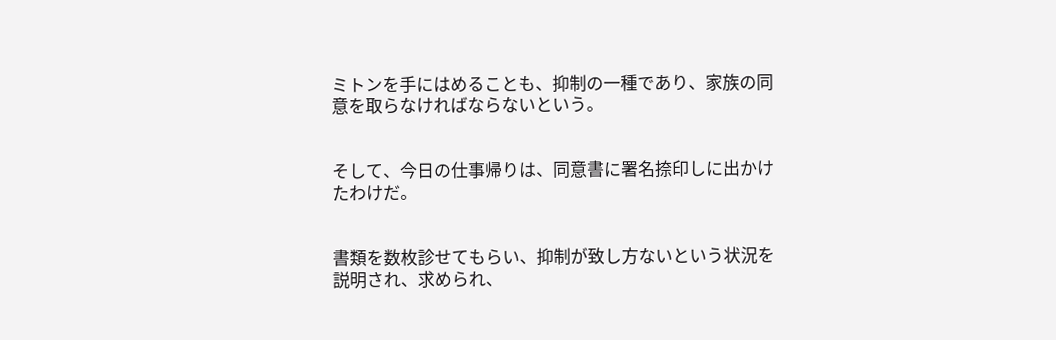ミトンを手にはめることも、抑制の一種であり、家族の同意を取らなければならないという。


そして、今日の仕事帰りは、同意書に署名捺印しに出かけたわけだ。


書類を数枚診せてもらい、抑制が致し方ないという状況を説明され、求められ、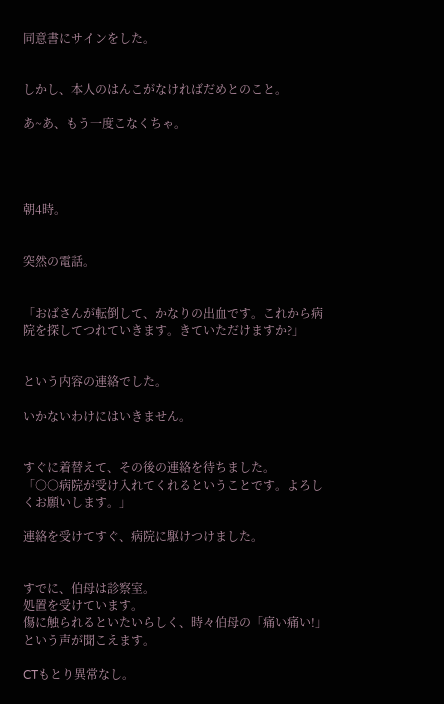同意書にサインをした。


しかし、本人のはんこがなければだめとのこと。

あ~あ、もう一度こなくちゃ。




朝4時。


突然の電話。


「おばさんが転倒して、かなりの出血です。これから病院を探してつれていきます。きていただけますか?」


という内容の連絡でした。

いかないわけにはいきません。


すぐに着替えて、その後の連絡を待ちました。
「○○病院が受け入れてくれるということです。よろしくお願いします。」

連絡を受けてすぐ、病院に駆けつけました。


すでに、伯母は診察室。
処置を受けています。
傷に触られるといたいらしく、時々伯母の「痛い痛い!」という声が聞こえます。

CTもとり異常なし。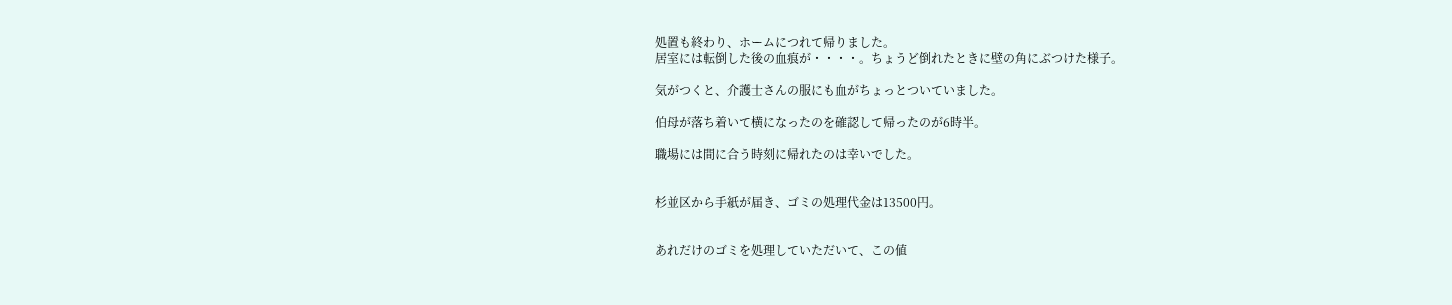処置も終わり、ホームにつれて帰りました。
居室には転倒した後の血痕が・・・・。ちょうど倒れたときに壁の角にぶつけた様子。

気がつくと、介護士さんの服にも血がちょっとついていました。

伯母が落ち着いて横になったのを確認して帰ったのが6時半。

職場には間に合う時刻に帰れたのは幸いでした。


杉並区から手紙が届き、ゴミの処理代金は13500円。


あれだけのゴミを処理していただいて、この値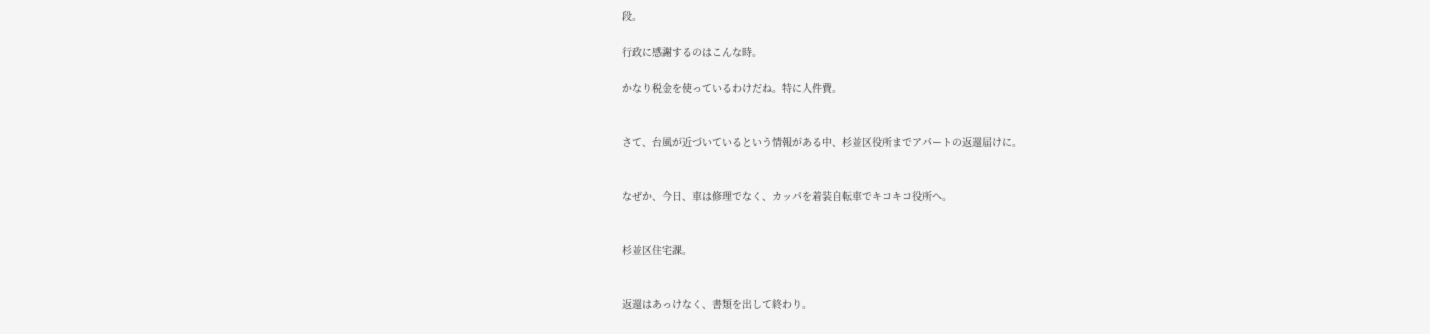段。

行政に感謝するのはこんな時。

かなり税金を使っているわけだね。特に人件費。


さて、台風が近づいているという情報がある中、杉並区役所までアパートの返還届けに。


なぜか、今日、車は修理でなく、カッパを着装自転車でキコキコ役所へ。


杉並区住宅課。


返還はあっけなく、書類を出して終わり。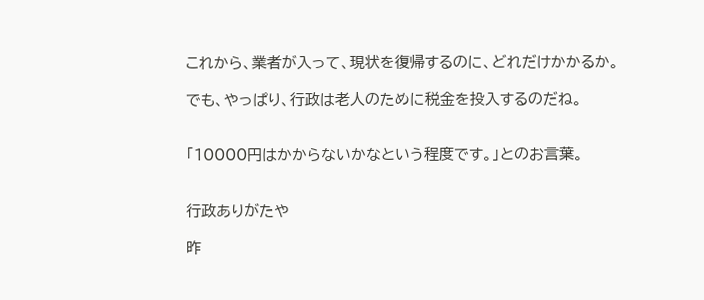これから、業者が入って、現状を復帰するのに、どれだけかかるか。

でも、やっぱり、行政は老人のために税金を投入するのだね。


「10000円はかからないかなという程度です。」とのお言葉。


行政ありがたや

昨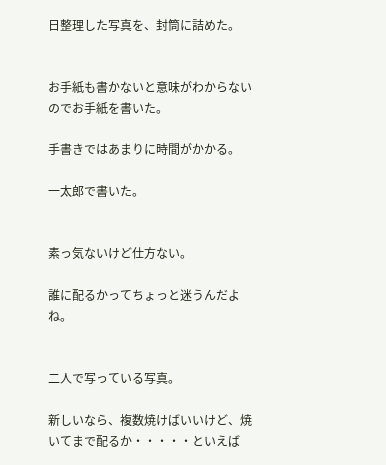日整理した写真を、封筒に詰めた。


お手紙も書かないと意味がわからないのでお手紙を書いた。

手書きではあまりに時間がかかる。

一太郎で書いた。


素っ気ないけど仕方ない。

誰に配るかってちょっと迷うんだよね。


二人で写っている写真。

新しいなら、複数焼けばいいけど、焼いてまで配るか・・・・・といえば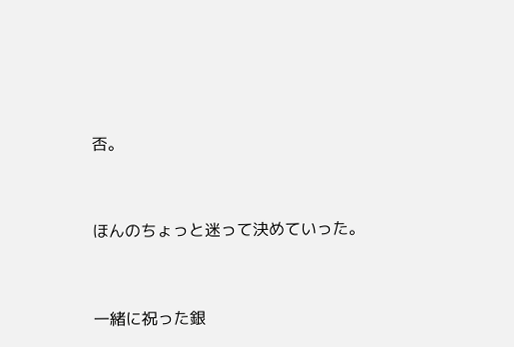否。


ほんのちょっと迷って決めていった。


一緒に祝った銀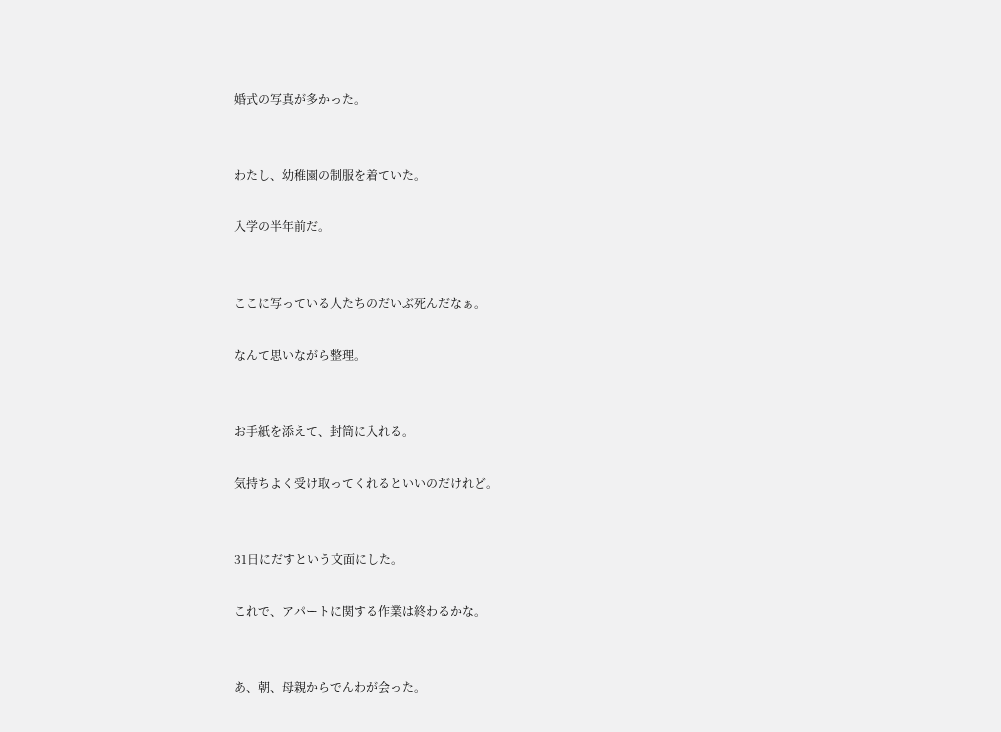婚式の写真が多かった。


わたし、幼稚園の制服を着ていた。

入学の半年前だ。


ここに写っている人たちのだいぶ死んだなぁ。

なんて思いながら整理。


お手紙を添えて、封筒に入れる。

気持ちよく受け取ってくれるといいのだけれど。


31日にだすという文面にした。

これで、アパートに関する作業は終わるかな。


あ、朝、母親からでんわが会った。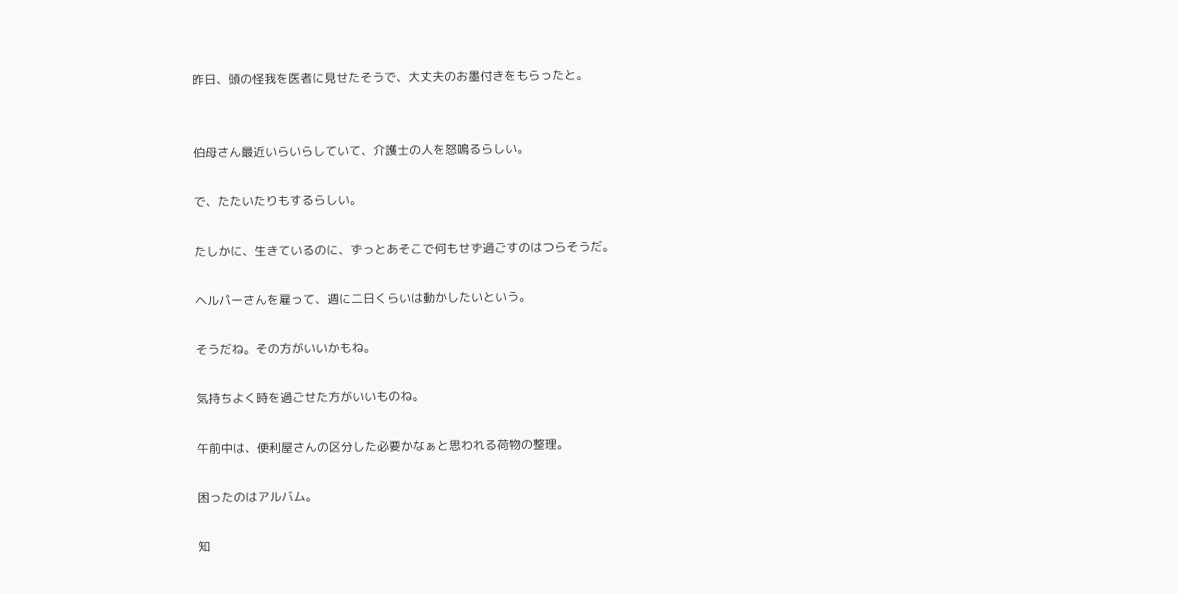昨日、頭の怪我を医者に見せたそうで、大丈夫のお墨付きをもらったと。


伯母さん最近いらいらしていて、介護士の人を怒鳴るらしい。

で、たたいたりもするらしい。

たしかに、生きているのに、ずっとあそこで何もせず過ごすのはつらそうだ。

ヘルパーさんを雇って、週に二日くらいは動かしたいという。

そうだね。その方がいいかもね。

気持ちよく時を過ごせた方がいいものね。

午前中は、便利屋さんの区分した必要かなぁと思われる荷物の整理。

困ったのはアルバム。

知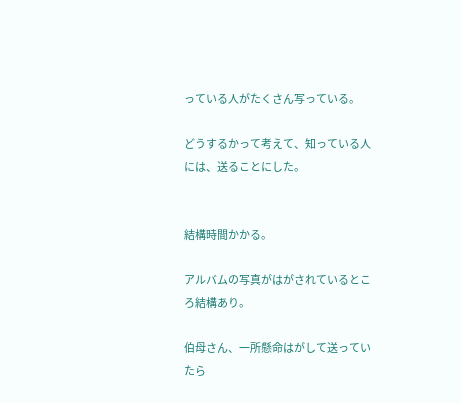っている人がたくさん写っている。

どうするかって考えて、知っている人には、送ることにした。


結構時間かかる。

アルバムの写真がはがされているところ結構あり。

伯母さん、一所懸命はがして送っていたら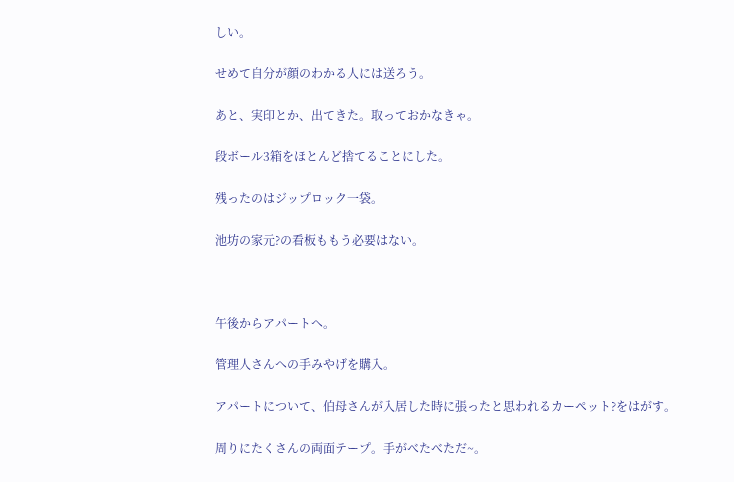しい。

せめて自分が顔のわかる人には送ろう。

あと、実印とか、出てきた。取っておかなきゃ。

段ボール3箱をほとんど捨てることにした。

残ったのはジップロック一袋。

池坊の家元?の看板ももう必要はない。



午後からアパートへ。

管理人さんへの手みやげを購入。

アパートについて、伯母さんが入居した時に張ったと思われるカーペット?をはがす。

周りにたくさんの両面テープ。手がべたべただ~。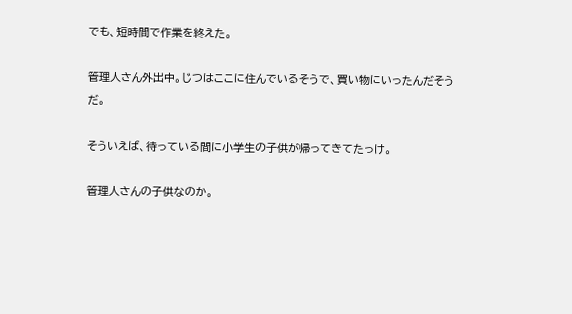でも、短時間で作業を終えた。

管理人さん外出中。じつはここに住んでいるそうで、買い物にいったんだそうだ。

そういえば、待っている間に小学生の子供が帰ってきてたっけ。

管理人さんの子供なのか。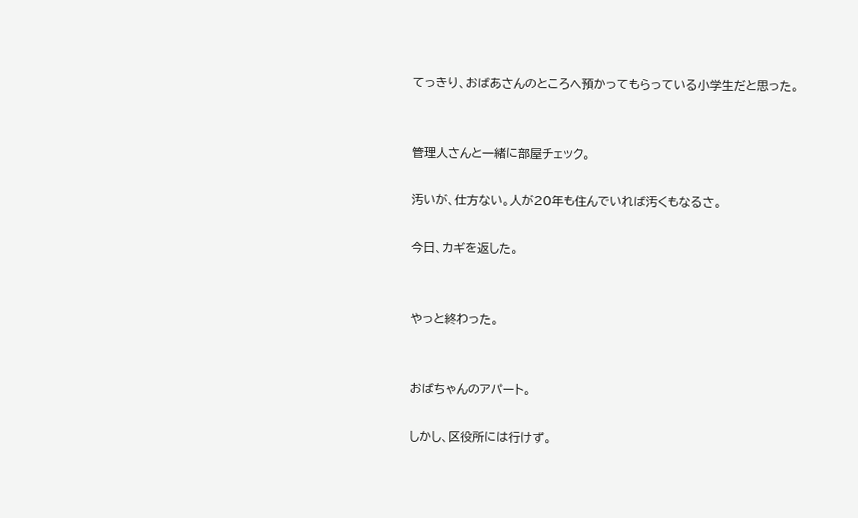てっきり、おばあさんのところへ預かってもらっている小学生だと思った。


管理人さんと一緒に部屋チェック。

汚いが、仕方ない。人が20年も住んでいれば汚くもなるさ。

今日、カギを返した。


やっと終わった。


おばちゃんのアパート。

しかし、区役所には行けず。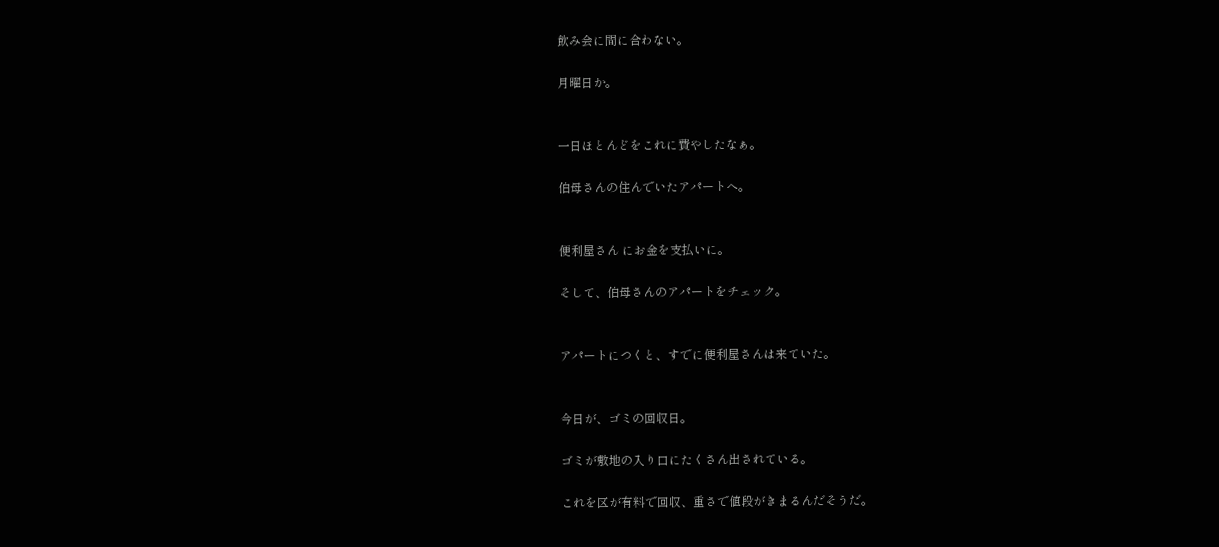飲み会に間に合わない。

月曜日か。


一日ほとんどをこれに費やしたなぁ。

伯母さんの住んでいたアパートへ。


便利屋さん にお金を支払いに。

そして、伯母さんのアパートをチェック。


アパートにつくと、すでに便利屋さんは来ていた。


今日が、ゴミの回収日。

ゴミが敷地の入り口にたくさん出されている。

これを区が有料で回収、重さで値段がきまるんだそうだ。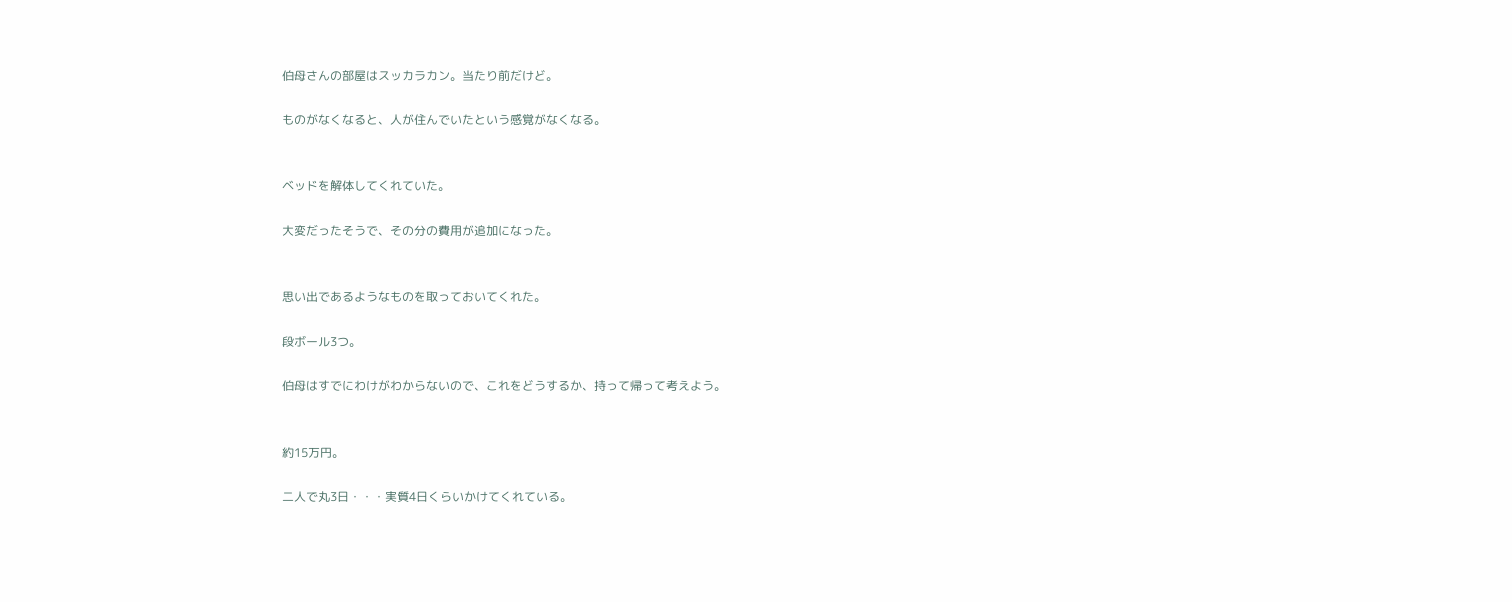伯母さんの部屋はスッカラカン。当たり前だけど。

ものがなくなると、人が住んでいたという感覚がなくなる。


ベッドを解体してくれていた。

大変だったそうで、その分の費用が追加になった。


思い出であるようなものを取っておいてくれた。

段ボール3つ。

伯母はすでにわけがわからないので、これをどうするか、持って帰って考えよう。


約15万円。

二人で丸3日・・・実質4日くらいかけてくれている。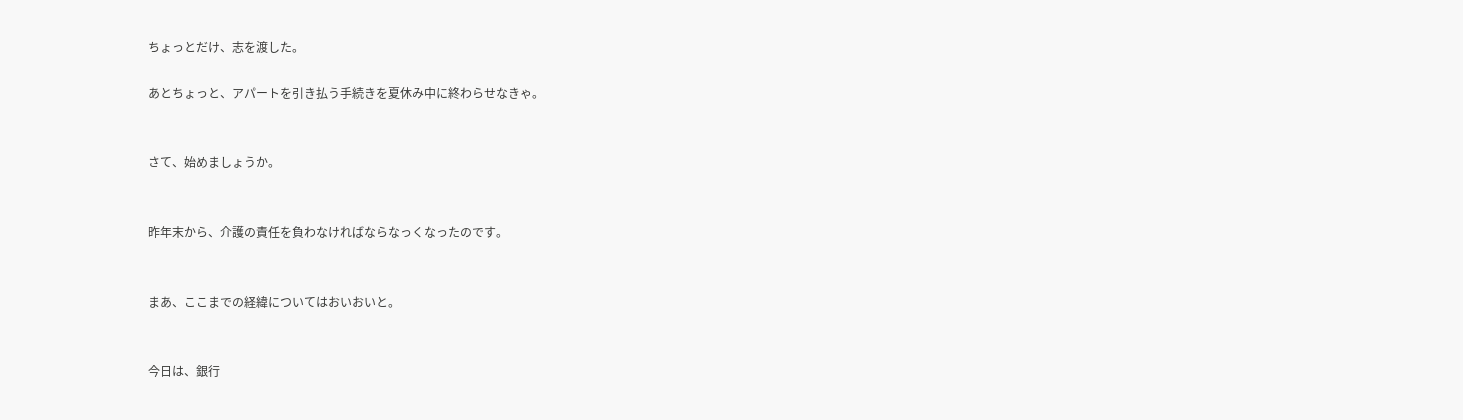ちょっとだけ、志を渡した。

あとちょっと、アパートを引き払う手続きを夏休み中に終わらせなきゃ。


さて、始めましょうか。


昨年末から、介護の責任を負わなければならなっくなったのです。


まあ、ここまでの経緯についてはおいおいと。


今日は、銀行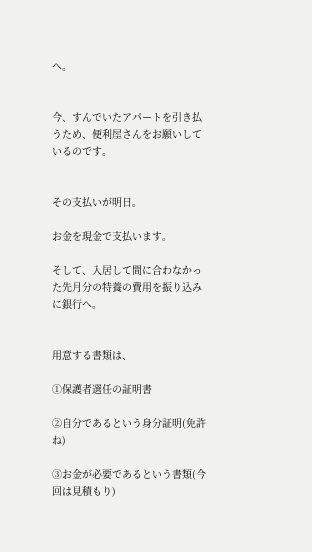へ。


今、すんでいたアパートを引き払うため、便利屋さんをお願いしているのです。


その支払いが明日。

お金を現金で支払います。

そして、入居して間に合わなかった先月分の特養の費用を振り込みに銀行へ。


用意する書類は、

①保護者選任の証明書

②自分であるという身分証明(免許ね)

③お金が必要であるという書類(今回は見積もり)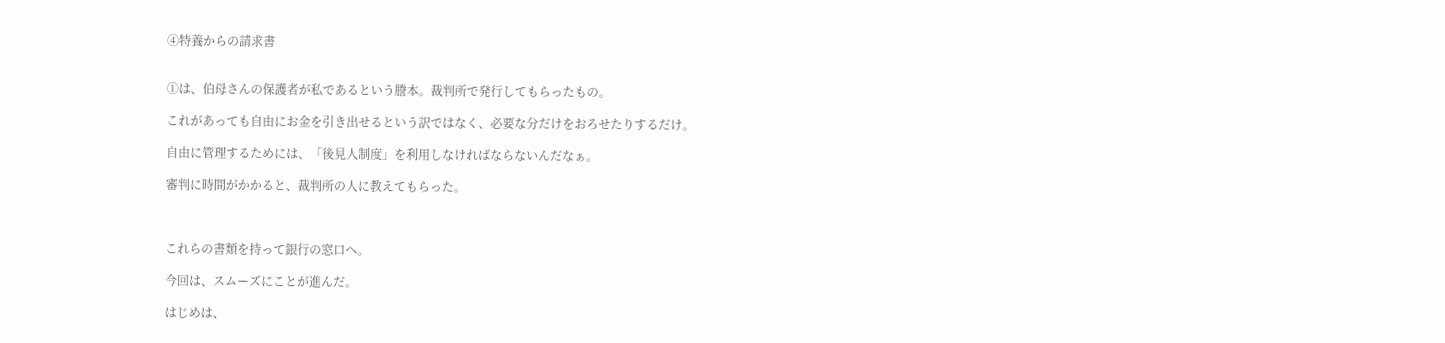④特養からの請求書


①は、伯母さんの保護者が私であるという謄本。裁判所で発行してもらったもの。

これがあっても自由にお金を引き出せるという訳ではなく、必要な分だけをおろせたりするだけ。

自由に管理するためには、「後見人制度」を利用しなければならないんだなぁ。

審判に時間がかかると、裁判所の人に教えてもらった。



これらの書類を持って銀行の窓口へ。

今回は、スムーズにことが進んだ。

はじめは、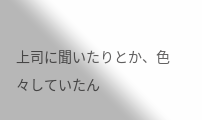上司に聞いたりとか、色々していたん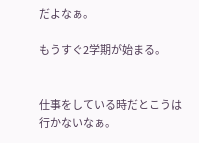だよなぁ。

もうすぐ2学期が始まる。


仕事をしている時だとこうは行かないなぁ。